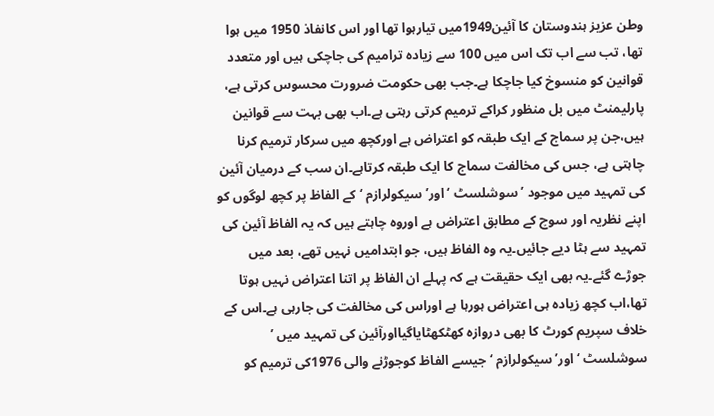وطن عزیز ہندوستان کا آئین1949میں تیارہوا تھا اور اس کانفاذ 1950 میں ہوا تھا، تب سے اب تک اس میں 100 سے زیادہ ترامیم کی جاچکی ہیں اور متعدد قوانین کو منسوخ کیا جاچکا ہے۔جب بھی حکومت ضرورت محسوس کرتی ہے، پارلیمنٹ میں بل منظور کراکے ترمیم کرتی رہتی ہے۔اب بھی بہت سے قوانین ہیں،جن پر سماج کے ایک طبقہ کو اعتراض ہے اورکچھ میں سرکار ترمیم کرنا چاہتی ہے، جس کی مخالفت سماج کا ایک طبقہ کرتاہے۔ان سب کے درمیان آئین کی تمہید میں موجود ’ سوشلسٹ ‘ اور’ سیکولرازم ‘کے الفاظ پر کچھ لوگوں کو اپنے نظریہ اور سوچ کے مطابق اعتراض ہے اوروہ چاہتے ہیں کہ یہ الفاظ آئین کی تمہید سے ہٹا دیے جائیں۔یہ وہ الفاظ ہیں، جو ابتدامیں نہیں تھے، بعد میں جوڑے گئے۔یہ بھی ایک حقیقت ہے کہ پہلے ان الفاظ پر اتنا اعتراض نہیں ہوتا تھا،اب کچھ زیادہ ہی اعتراض ہورہا ہے اوراس کی مخالفت کی جارہی ہے۔اس کے خلاف سپریم کورٹ کا بھی دروازہ کھٹکھٹایاگیااورآئین کی تمہید میں ’ سوشلسٹ ‘ اور’ سیکولرازم ‘ جیسے الفاظ کوجوڑنے والی 1976کی ترمیم کو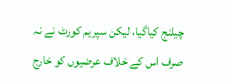چیلنج کیاگیا، لیکن سپریم کورٹ نے نہ صرف اس کے خلاف عرضیوں کو خارج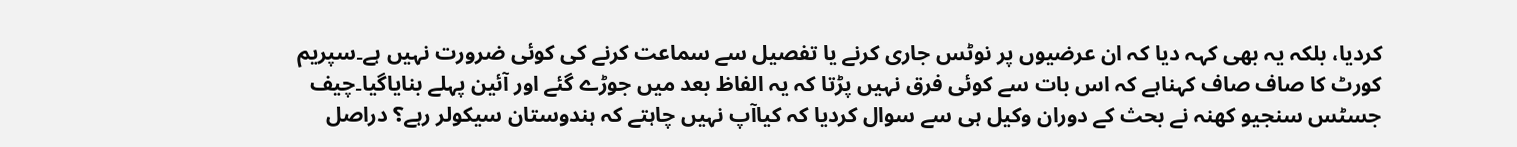کردیا، بلکہ یہ بھی کہہ دیا کہ ان عرضیوں پر نوٹس جاری کرنے یا تفصیل سے سماعت کرنے کی کوئی ضرورت نہیں ہے۔سپریم کورٹ کا صاف صاف کہناہے کہ اس بات سے کوئی فرق نہیں پڑتا کہ یہ الفاظ بعد میں جوڑے گئے اور آئین پہلے بنایاگیا۔چیف جسٹس سنجیو کھنہ نے بحث کے دوران وکیل ہی سے سوال کردیا کہ کیاآپ نہیں چاہتے کہ ہندوستان سیکولر رہے؟ دراصل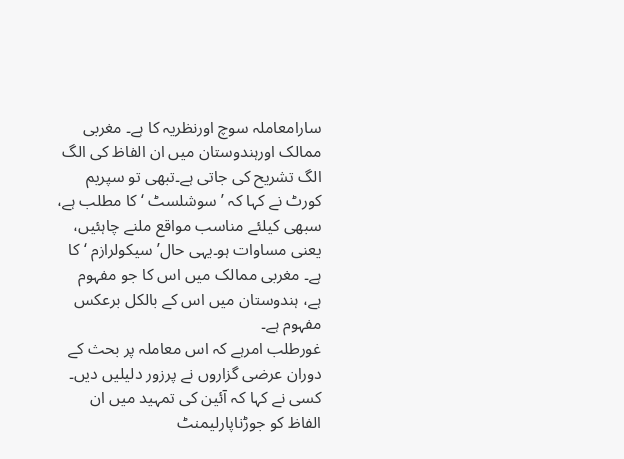سارامعاملہ سوچ اورنظریہ کا ہے۔ مغربی ممالک اورہندوستان میں ان الفاظ کی الگ الگ تشریح کی جاتی ہے۔تبھی تو سپریم کورٹ نے کہا کہ ’سوشلسٹ ‘ کا مطلب ہے، سبھی کیلئے مناسب مواقع ملنے چاہئیں، یعنی مساوات ہو۔یہی حال’ سیکولرازم ‘کا ہے۔ مغربی ممالک میں اس کا جو مفہوم ہے، ہندوستان میں اس کے بالکل برعکس مفہوم ہے۔
غورطلب امرہے کہ اس معاملہ پر بحث کے دوران عرضی گزاروں نے پرزور دلیلیں دیں۔ کسی نے کہا کہ آئین کی تمہید میں ان الفاظ کو جوڑناپارلیمنٹ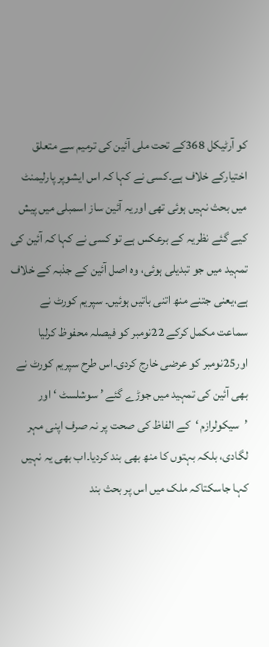کو آرٹیکل 368کے تحت ملی آئین کی ترمیم سے متعلق اختیارکے خلاف ہے۔کسی نے کہا کہ اس ایشوپر پارلیمنٹ میں بحث نہیں ہوئی تھی اوریہ آئین ساز اسمبلی میں پیش کیے گئے نظریہ کے برعکس ہے تو کسی نے کہا کہ آئین کی تمہید میں جو تبدیلی ہوئی، وہ اصل آئین کے جذبہ کے خلاف ہے،یعنی جتنے منھ اتنی باتیں ہوئیں۔ سپریم کورٹ نے سماعت مکمل کرکے 22نومبر کو فیصلہ محفوظ کرلیا اور25نومبر کو عرضی خارج کردی۔اس طرح سپریم کورٹ نے بھی آئین کی تمہید میں جوڑے گئے ’ سوشلسٹ ‘ اور ’سیکولرازم ‘کے الفاظ کی صحت پر نہ صرف اپنی مہر لگادی، بلکہ بہتوں کا منھ بھی بند کردیا۔اب بھی یہ نہیں کہا جاسکتاکہ ملک میں اس پر بحث بند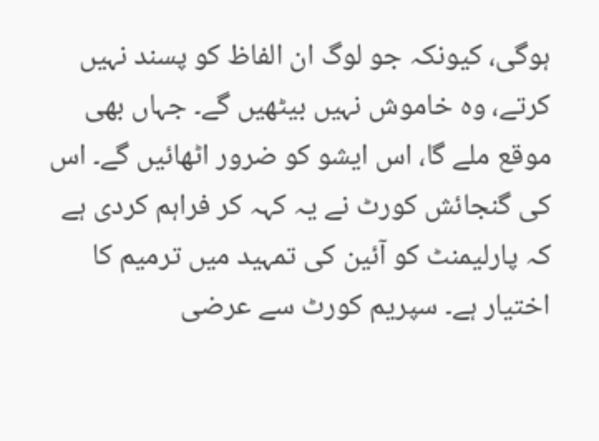ہوگی، کیونکہ جو لوگ ان الفاظ کو پسند نہیں کرتے، وہ خاموش نہیں بیٹھیں گے۔ جہاں بھی موقع ملے گا، اس ایشو کو ضرور اٹھائیں گے۔ اس کی گنجائش کورٹ نے یہ کہہ کر فراہم کردی ہے کہ پارلیمنٹ کو آئین کی تمہید میں ترمیم کا اختیار ہے۔ سپریم کورٹ سے عرضی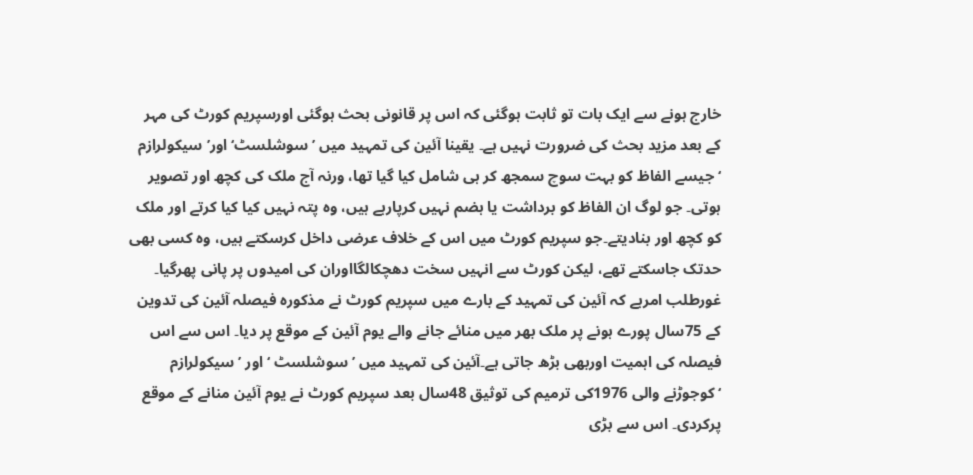خارج ہونے سے ایک بات تو ثابت ہوگئی کہ اس پر قانونی بحث ہوگئی اورسپریم کورٹ کی مہر کے بعد مزید بحث کی ضرورت نہیں ہے۔ یقینا آئین کی تمہید میں ’سوشلسٹ‘ اور’سیکولرازم ‘جیسے الفاظ کو بہت سوچ سمجھ کر ہی شامل کیا گیا تھا، ورنہ آج ملک کی کچھ اور تصویر ہوتی۔ جو لوگ ان الفاظ کو برداشت یا ہضم نہیں کرپارہے ہیں، وہ پتہ نہیں کیا کیا کرتے اور ملک کو کچھ اور بنادیتے۔جو سپریم کورٹ میں اس کے خلاف عرضی داخل کرسکتے ہیں، وہ کسی بھی حدتک جاسکتے تھے، لیکن کورٹ سے انہیں سخت دھچکالگااوران کی امیدوں پر پانی پھرگیا۔
غورطلب امرہے کہ آئین کی تمہید کے بارے میں سپریم کورٹ نے مذکورہ فیصلہ آئین کی تدوین کے 75سال پورے ہونے پر ملک بھر میں منائے جانے والے یوم آئین کے موقع پر دیا۔ اس سے اس فیصلہ کی اہمیت اوربھی بڑھ جاتی ہے۔آئین کی تمہید میں ’ سوشلسٹ ‘ اور ’ سیکولرازم ‘کوجوڑنے والی 1976کی ترمیم کی توثیق 48سال بعد سپریم کورٹ نے یوم آئین منانے کے موقع پرکردی۔ اس سے بڑی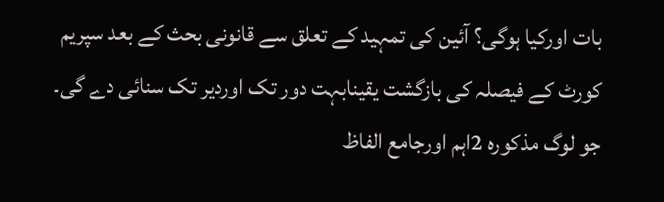بات اورکیا ہوگی؟ آئین کی تمہید کے تعلق سے قانونی بحث کے بعد سپریم کورٹ کے فیصلہ کی بازگشت یقینابہت دور تک اوردیر تک سنائی دے گی۔ جو لوگ مذکورہ 2اہم اورجامع الفاظ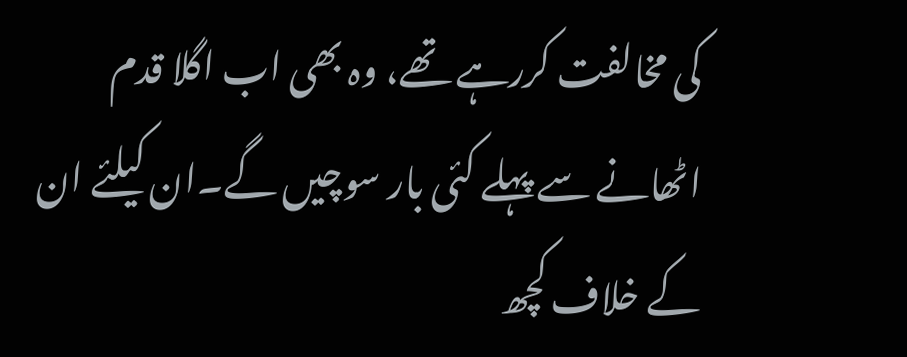کی مخالفت کررہے تھے، وہ بھی اب اگلا قدم اٹھانے سے پہلے کئی بار سوچیں گے۔ان کیلئے ان کے خلاف کچھ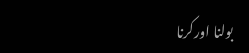بولنا اورکرنا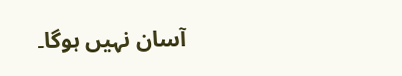آسان نہیں ہوگا۔